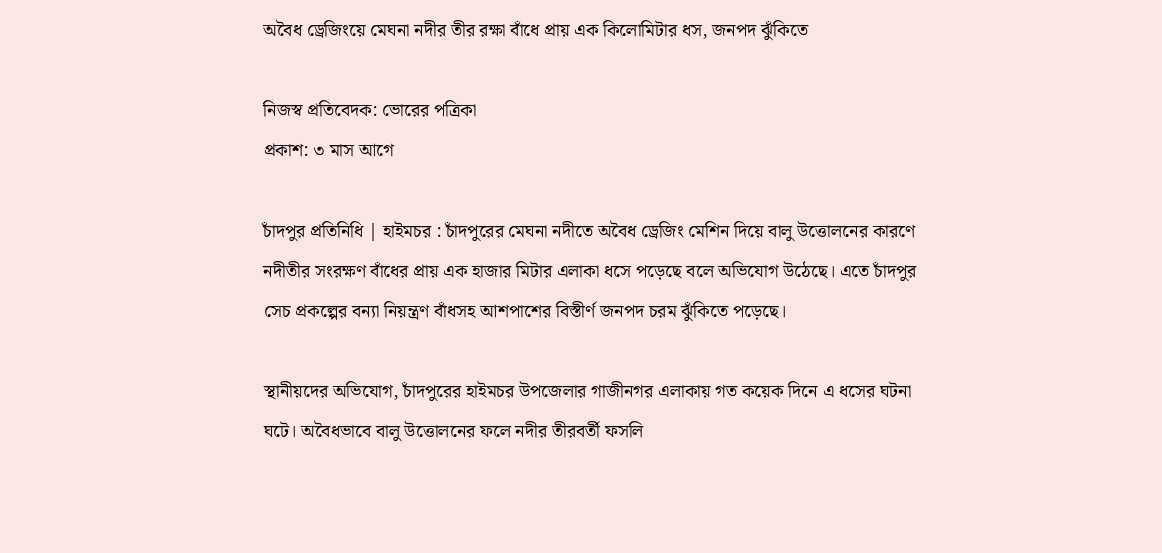অবৈধ ড্রেজিংয়ে মেঘনা নদীর তীর রক্ষা বাঁধে প্রায় এক কিলোমিটার ধস, জনপদ ঝুঁকিতে

নিজস্ব প্রতিবেদক: ভোরের পত্রিকা
প্রকাশ: ৩ মাস আগে

চাঁদপুর প্রতিনিধি | হাইমচর : চাঁদপুরের মেঘনা নদীতে অবৈধ ড্রেজিং মেশিন দিয়ে বালু উত্তোলনের কারণে নদীতীর সংরক্ষণ বাঁধের প্রায় এক হাজার মিটার এলাকা ধসে পড়েছে বলে অভিযোগ উঠেছে। এতে চাঁদপুর সেচ প্রকল্পের বন্যা নিয়ন্ত্রণ বাঁধসহ আশপাশের বিস্তীর্ণ জনপদ চরম ঝুঁকিতে পড়েছে।

স্থানীয়দের অভিযোগ, চাঁদপুরের হাইমচর উপজেলার গাজীনগর এলাকায় গত কয়েক দিনে এ ধসের ঘটনা ঘটে। অবৈধভাবে বালু উত্তোলনের ফলে নদীর তীরবর্তী ফসলি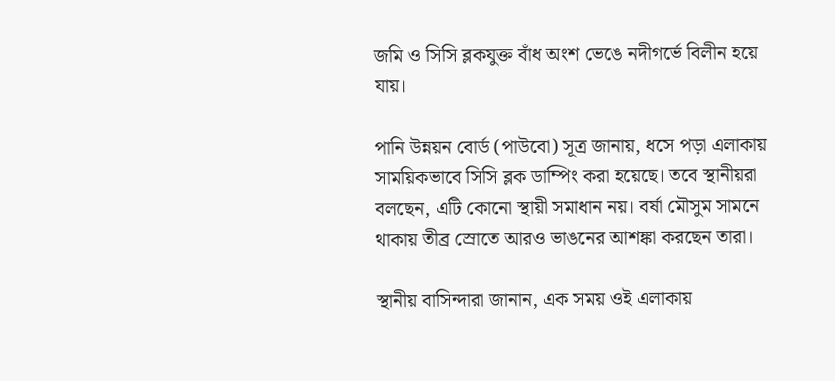জমি ও সিসি ব্লকযুক্ত বাঁধ অংশ ভেঙে নদীগর্ভে বিলীন হয়ে যায়।

পানি উন্নয়ন বোর্ড (পাউবো) সূত্র জানায়, ধসে পড়া এলাকায় সাময়িকভাবে সিসি ব্লক ডাম্পিং করা হয়েছে। তবে স্থানীয়রা বলছেন, এটি কোনো স্থায়ী সমাধান নয়। বর্ষা মৌসুম সামনে থাকায় তীব্র স্রোতে আরও ভাঙনের আশঙ্কা করছেন তারা।

স্থানীয় বাসিন্দারা জানান, এক সময় ওই এলাকায়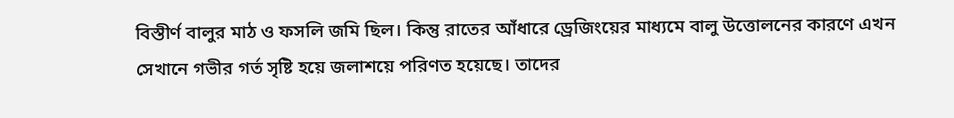বিস্তীর্ণ বালুর মাঠ ও ফসলি জমি ছিল। কিন্তু রাতের আঁধারে ড্রেজিংয়ের মাধ্যমে বালু উত্তোলনের কারণে এখন সেখানে গভীর গর্ত সৃষ্টি হয়ে জলাশয়ে পরিণত হয়েছে। তাদের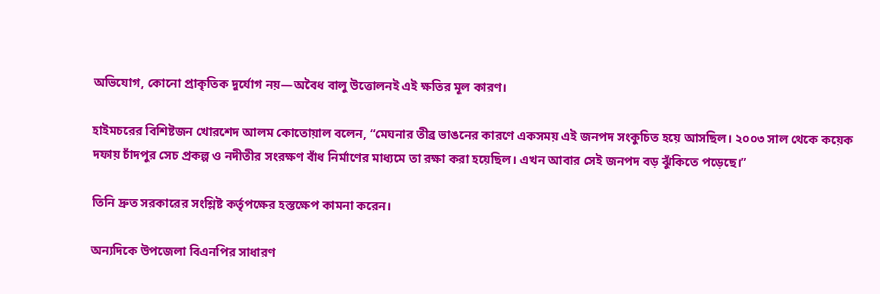অভিযোগ, কোনো প্রাকৃতিক দুর্যোগ নয়—অবৈধ বালু উত্তোলনই এই ক্ষতির মূল কারণ।

হাইমচরের বিশিষ্টজন খোরশেদ আলম কোতোয়াল বলেন, “মেঘনার তীব্র ভাঙনের কারণে একসময় এই জনপদ সংকুচিত হয়ে আসছিল। ২০০৩ সাল থেকে কয়েক দফায় চাঁদপুর সেচ প্রকল্প ও নদীতীর সংরক্ষণ বাঁধ নির্মাণের মাধ্যমে তা রক্ষা করা হয়েছিল। এখন আবার সেই জনপদ বড় ঝুঁকিতে পড়েছে।”

তিনি দ্রুত সরকারের সংশ্লিষ্ট কর্তৃপক্ষের হস্তক্ষেপ কামনা করেন।

অন্যদিকে উপজেলা বিএনপির সাধারণ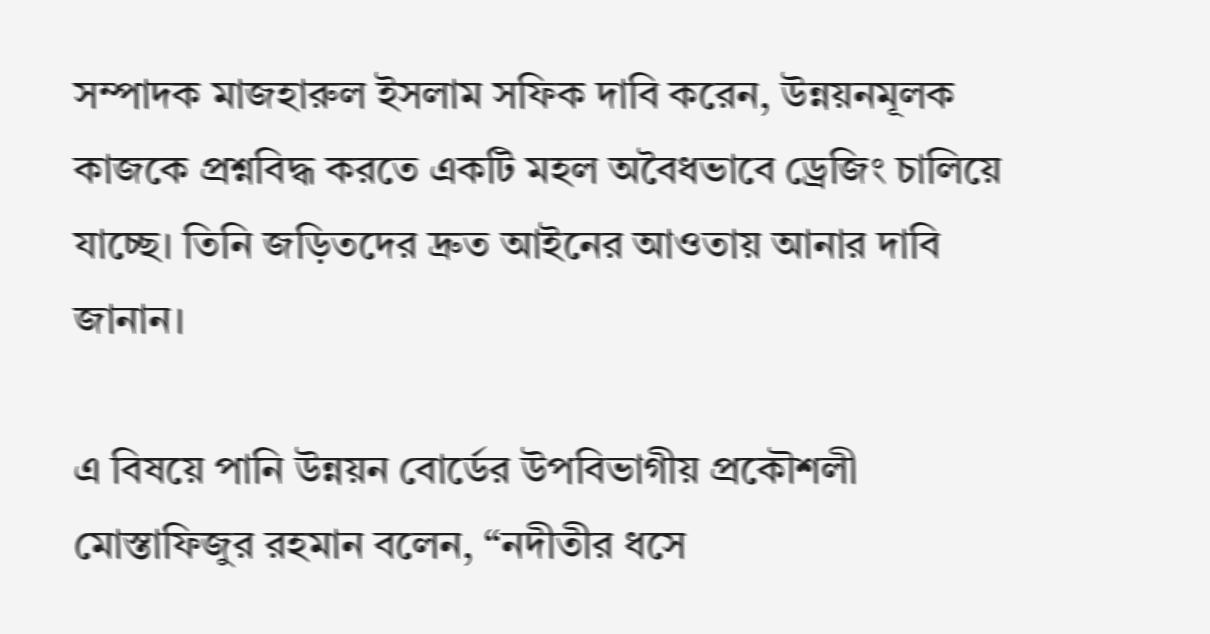সম্পাদক মাজহারুল ইসলাম সফিক দাবি করেন, উন্নয়নমূলক কাজকে প্রশ্নবিদ্ধ করতে একটি মহল অবৈধভাবে ড্রেজিং চালিয়ে যাচ্ছে। তিনি জড়িতদের দ্রুত আইনের আওতায় আনার দাবি জানান।

এ বিষয়ে পানি উন্নয়ন বোর্ডের উপবিভাগীয় প্রকৌশলী মোস্তাফিজুর রহমান বলেন, “নদীতীর ধসে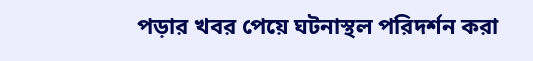পড়ার খবর পেয়ে ঘটনাস্থল পরিদর্শন করা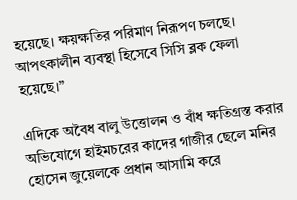হয়েছে। ক্ষয়ক্ষতির পরিমাণ নিরূপণ চলছে। আপৎকালীন ব্যবস্থা হিসেবে সিসি ব্লক ফেলা হয়েছে।”

এদিকে অবৈধ বালু উত্তোলন ও বাঁধ ক্ষতিগ্রস্ত করার অভিযোগে হাইমচরের কাদের গাজীর ছেলে মনির হোসেন জুয়েলকে প্রধান আসামি করে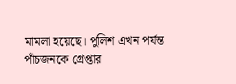মামলা হয়েছে। পুলিশ এখন পর্যন্ত পাঁচজনকে গ্রেপ্তার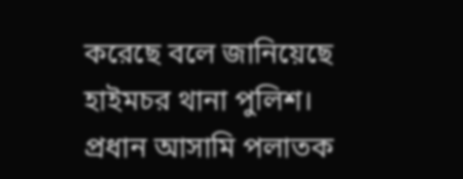করেছে বলে জানিয়েছে হাইমচর থানা পুলিশ। প্রধান আসামি পলাতক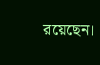রয়েছেন।